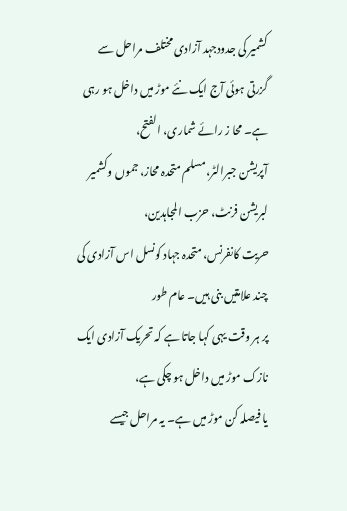کشمیر کی جدودجہد آزادی مختلف مراحل سے
گزرتی ہوئی آج ایک نئے موڑ میں داخل ہو رہی ہے۔ محا ز رائے شماری، الفتح،
آپریشن جبرالٹر،مسلم متحدہ محاز، جموں وکشمیر لبریشن فرنٹ، حزب المجاہدین،
حریت کانفرنس، متحدہ جہاد کونسل اس آزادی کی چند علامتیں بنی ہیں۔ عام طور
پر ہر وقت یہی کہا جاتا ہے کہ تحریک آزادی ایک نازک موڑ میں داخل ہو چکی ہے،
یا فیصلہ کن موڑ میں ہے۔ یہ مراحل جیسے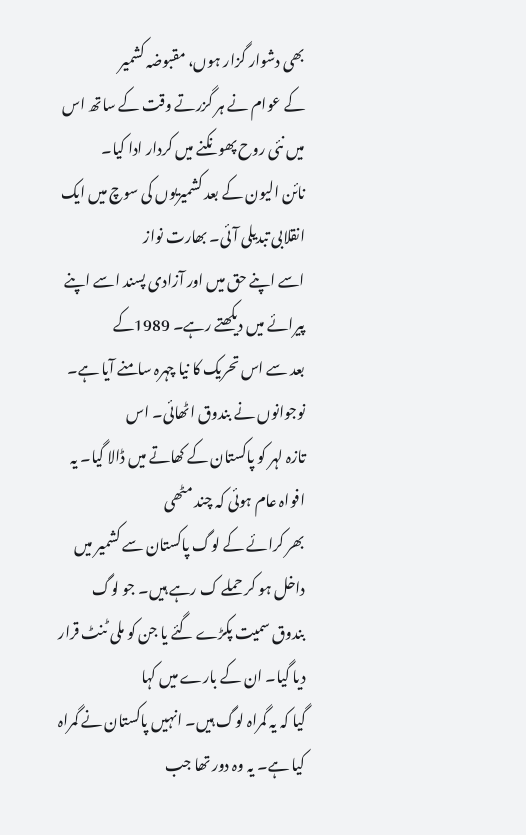بھی دشوار گزار ہوں، مقبوضہ کشمیر
کے عوام نے ہر گزرتے وقت کے ساتھ اس میں نئی روح پھونکنے میں کردار ادا کیا۔
نائن الیون کے بعد کشمیریوں کی سوچ میں ایک انقلابی تبدیلی آئی۔ بھارت نواز
اسے اپنے حق میں اور آزادی پسند اسے اپنے پیرائے میں دیکھتے رہے۔ 1989کے
بعد سے اس تحریک کا نیا چہرہ سامنے آیا ہے۔ نوجوانوں نے بندوق اٹھائی۔ اس
تازہ لہر کو پاکستان کے کھاتے میں ڈالا گیا۔ یہ افواہ عام ہوئی کہ چند مٹھی
بھر کرائے کے لوگ پاکستان سے کشمیر میں داخل ہو کر حملے ک رہے ہیں۔ جو لوگ
بندوق سمیت پکڑے گئے یا جن کو ملی ٹنٹ قرار دیا گیا۔ ان کے بارے میں کہا
گیا کہ یہ گمراہ لوگ ہیں۔ انہیں پاکستان نے گمراہ کیا ہے۔ یہ وہ دور تھا جب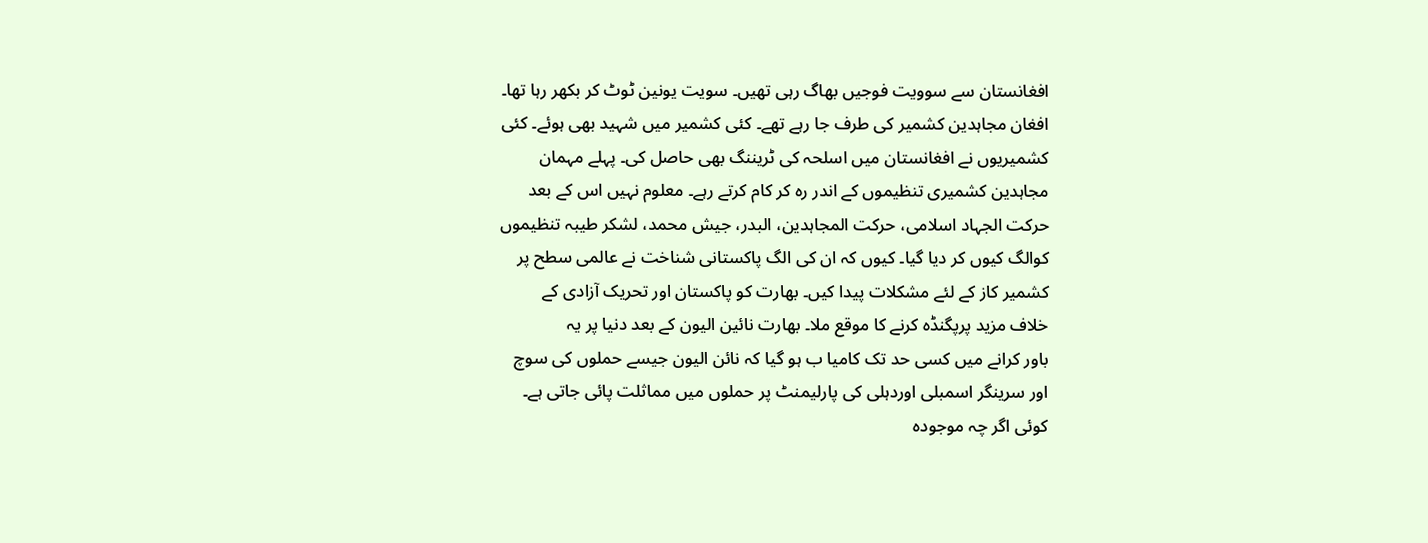افغانستان سے سوویت فوجیں بھاگ رہی تھیں۔ سویت یونین ٹوٹ کر بکھر رہا تھا۔
افغان مجاہدین کشمیر کی طرف جا رہے تھے۔ کئی کشمیر میں شہید بھی ہوئے۔ کئی
کشمیریوں نے افغانستان میں اسلحہ کی ٹریننگ بھی حاصل کی۔ پہلے مہمان
مجاہدین کشمیری تنظیموں کے اندر رہ کر کام کرتے رہے۔ معلوم نہیں اس کے بعد
حرکت الجہاد اسلامی، حرکت المجاہدین، البدر، جیش محمد، لشکر طیبہ تنظیموں
کوالگ کیوں کر دیا گیا۔ کیوں کہ ان کی الگ پاکستانی شناخت نے عالمی سطح پر
کشمیر کاز کے لئے مشکلات پیدا کیں۔ بھارت کو پاکستان اور تحریک آزادی کے
خلاف مزید پرپگنڈہ کرنے کا موقع ملا۔ بھارت نائین الیون کے بعد دنیا پر یہ
باور کرانے میں کسی حد تک کامیا ب ہو گیا کہ نائن الیون جیسے حملوں کی سوچ
اور سرینگر اسمبلی اوردہلی کی پارلیمنٹ پر حملوں میں مماثلت پائی جاتی ہے۔
کوئی اگر چہ موجودہ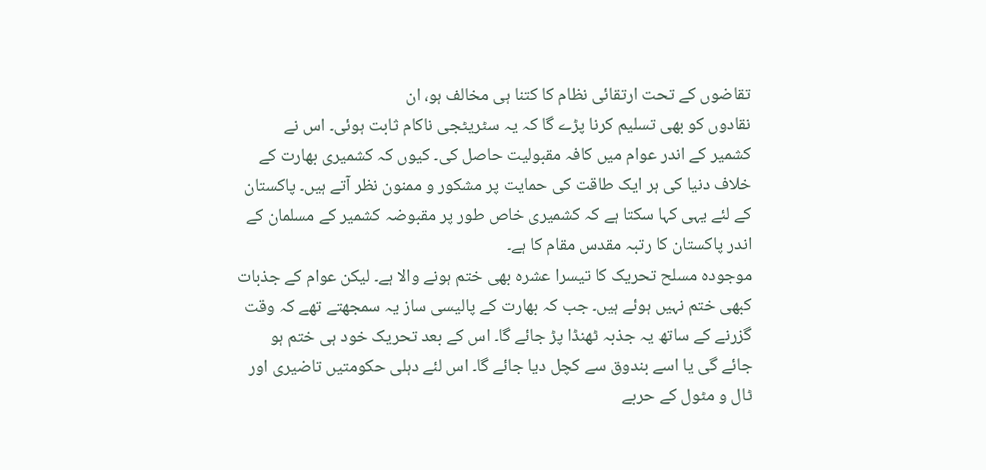تقاضوں کے تحت ارتقائی نظام کا کتنا ہی مخالف ہو، ان
نقادوں کو بھی تسلیم کرنا پڑے گا کہ یہ سٹریٹجی ناکام ثابت ہوئی۔ اس نے
کشمیر کے اندر عوام میں کافہ مقبولیت حاصل کی۔ کیوں کہ کشمیری بھارت کے
خلاف دنیا کی ہر ایک طاقت کی حمایت پر مشکور و ممنون نظر آتے ہیں۔ پاکستان
کے لئے یہی کہا سکتا ہے کہ کشمیری خاص طور پر مقبوضہ کشمیر کے مسلمان کے
اندر پاکستان کا رتبہ مقدس مقام کا ہے۔
موجودہ مسلح تحریک کا تیسرا عشرہ بھی ختم ہونے والا ہے۔ لیکن عوام کے جذبات
کبھی ختم نہیں ہوئے ہیں۔ جب کہ بھارت کے پالیسی ساز یہ سمجھتے تھے کہ وقت
گزرنے کے ساتھ یہ جذبہ ٹھنڈا پڑ جائے گا۔ اس کے بعد تحریک خود ہی ختم ہو
جائے گی یا اسے بندوق سے کچل دیا جائے گا۔ اس لئے دہلی حکومتیں تاضیری اور
ٹال و مٹول کے حربے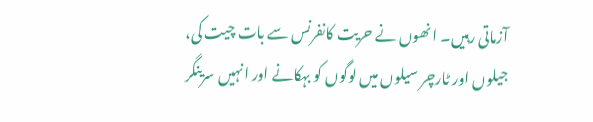آزماتی رہیں۔ انھوں نے حریت کانفرنس سے بات چیت کی،
جیلوں اور ٹارچر سیلوں میں لوگوں کو بہکانے اور انہیں سرینگر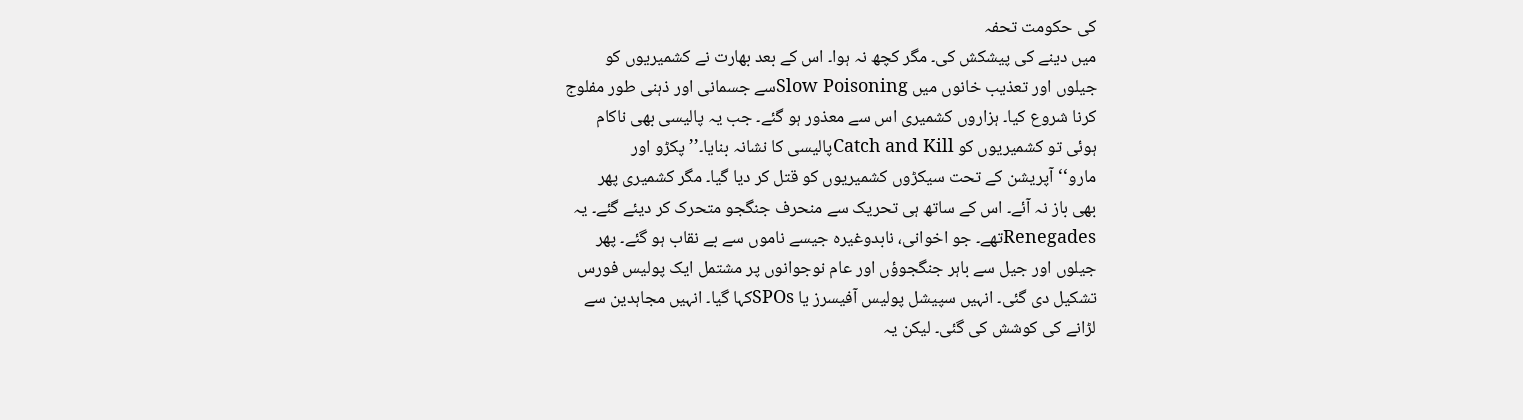کی حکومت تحفہ
میں دینے کی پیشکش کی۔ مگر کچھ نہ ہوا۔ اس کے بعد بھارت نے کشمیریوں کو
جیلوں اور تعذیب خانوں میں Slow Poisoningسے جسمانی اور ذہنی طور مفلوج
کرنا شروع کیا۔ ہزاروں کشمیری اس سے معذور ہو گئے۔ جب یہ پالیسی بھی ناکام
ہوئی تو کشمیریوں کو Catch and Killپالیسی کا نشانہ بنایا۔’’ پکڑو اور
مارو‘‘آپریشن کے تحت سیکڑوں کشمیریوں کو قتل کر دیا گیا۔ مگر کشمیری پھر
بھی باز نہ آئے۔ اس کے ساتھ ہی تحریک سے منحرف جنگجو متحرک کر دیئے گئے۔ یہ
Renegadesتھے۔ جو اخوانی، نابدوغیرہ جیسے ناموں سے بے نقاب ہو گئے۔ پھر
جیلوں اور جیل سے باہر جنگجوؤں اور عام نوجوانوں پر مشتمل ایک پولیس فورس
تشکیل دی گئی۔ انہیں سپیشل پولیس آفیسرز یا SPOsکہا گیا۔ انہیں مجاہدین سے
لڑانے کی کوشش کی گئی۔ لیکن یہ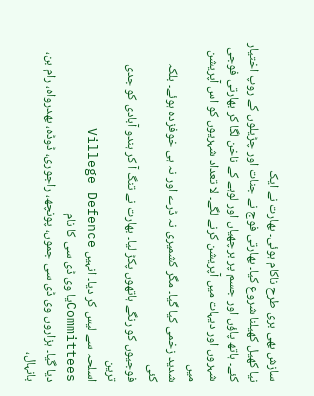سازش بھی بری طرح ناکام ہوئی۔ بھارت نے ایک
نیا کھیل کھیلنا شروع کیا۔ بھارتی فوج نے جنات اور چڑیلوں کے روپ اختیار
کئے۔ ہاتھ پاؤں اور جسم پر برچھیاں اور لوہے کے ناخن لگا کر بھارتی فوجی
شہروں اور دیہات میں آپریشن کرنے لگے۔ لا تعداد شہریوں کو اس آپریشن میں
شدید زخمی کیا گیا۔ مگر کشمیری نہ ڈرے اور نہ ہی خوفزدہ ہوئے۔ بلکہ کئی
فوجیوں کو رنگے ہاتھوں پکڑ لیا۔ بھارت نے تنگ آ کر ہندو آبادی کو جدی ترین
اسلحہ سے لیس کر دیا۔ انہیں Villege Defence Committeesیا وی ڈی سی کا نام
دیا گیا۔ ہزاروں وی ڈی سی جموں، پونچھ، راجوری، ڈوڈہ، بھدرواہ، رام بن،
بانہال،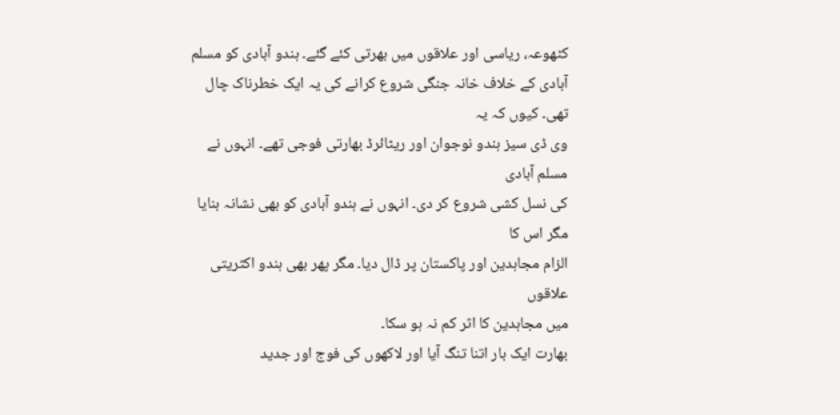کٹھوعہ، ریاسی اور علاقوں میں بھرتی کئے گئے۔ ہندو آبادی کو مسلم
آبادی کے خلاف خانہ جنگی شروع کرانے کی یہ ایک خطرناک چال تھی۔ کیوں کہ یہ
وی ڈی سیز ہندو نوجوان اور ریٹائرڈ بھارتی فوجی تھے۔ انہوں نے مسلم آبادی
کی نسل کشی شروع کر دی۔ انہوں نے ہندو آبادی کو بھی نشانہ بنایا مگر اس کا
الزام مجاہدین اور پاکستان پر ڈال دیا۔ مگر پھر بھی ہندو اکثریتی علاقوں
میں مجاہدین کا اثر کم نہ ہو سکا۔
بھارت ایک بار اتنا تنگ آیا اور لاکھوں کی فوج اور جدید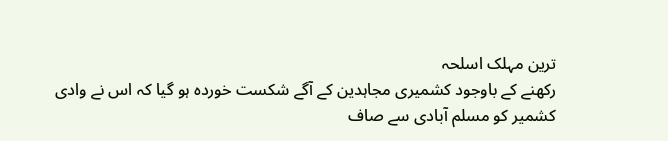ترین مہلک اسلحہ
رکھنے کے باوجود کشمیری مجاہدین کے آگے شکست خوردہ ہو گیا کہ اس نے وادی
کشمیر کو مسلم آبادی سے صاف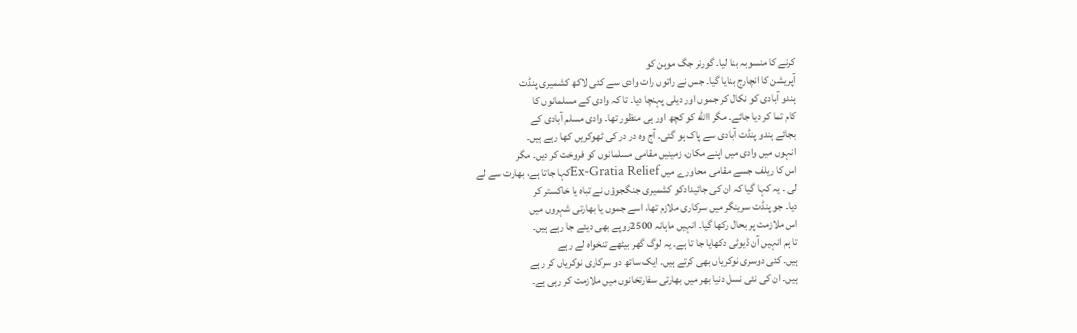کرنے کا منسوبہ بنا لیا۔ گورنر جگ موہن کو
آپریشن کا انچارج بنایا گیا۔ جس نے راتوں رات وادی سے کئی لاکھ کشمیری پنڈت
ہندو آبادی کو نکال کر جموں اور دیلی پہنچا دیا۔ تا کہ وادی کے مسلمانوں کا
کام تما کر دیا جائے۔ مگر االله کو کچھ اور ہی منظور تھا۔ وادی مسلم آبادی کے
بجائے ہندو پنڈت آبادی سے پاک ہو گئی۔ آج وہ در در کی ٹھوکریں کھا رہے ہیں۔
انہوں میں وادی میں اپنے مکان، زمینیں مقامی مسلمانوں کو فروخت کر دیں۔ مگر
اس کا ریلف جسے مقامی محاورے میں Ex-Gratia Reliefکہا جاتا ہے، بھارت سے لے
لی ۔ یہ کہا گیا کہ ان کی جائیدادکو کشمیری جنگجوؤں نے تباہ یا خاکستر کر
دیا۔ جو پنڈت سرینگر میں سرکاری ملازم تھا، اسے جموں یا بھارتی شہروں میں
اس ملازمت پر بحال رکھا گیا۔ انہیں ماہانہ 2500روپے بھی دیئے جا رہے ہیں۔
تا ہم انہیں آن ڈیوٹی دکھایا جا تا ہے۔ یہ لوگ گھر بیٹھے تنخواہ لے رہے
ہیں۔ کئی دوسری نوکریاں بھی کرتے ہیں۔ ایک ساتھ دو سرکاری نوکریاں کر رہے
ہیں۔ ان کی نئی نسل دنیا بھر میں بھارتی سفارتخانوں میں ملازمت کر رہی ہے۔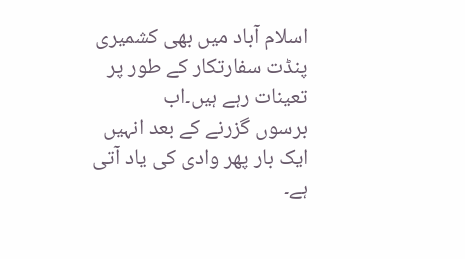اسلام آباد میں بھی کشمیری پنڈت سفارتکار کے طور پر تعینات رہے ہیں۔اب
برسوں گزرنے کے بعد انہیں ایک بار پھر وادی کی یاد آتی ہے۔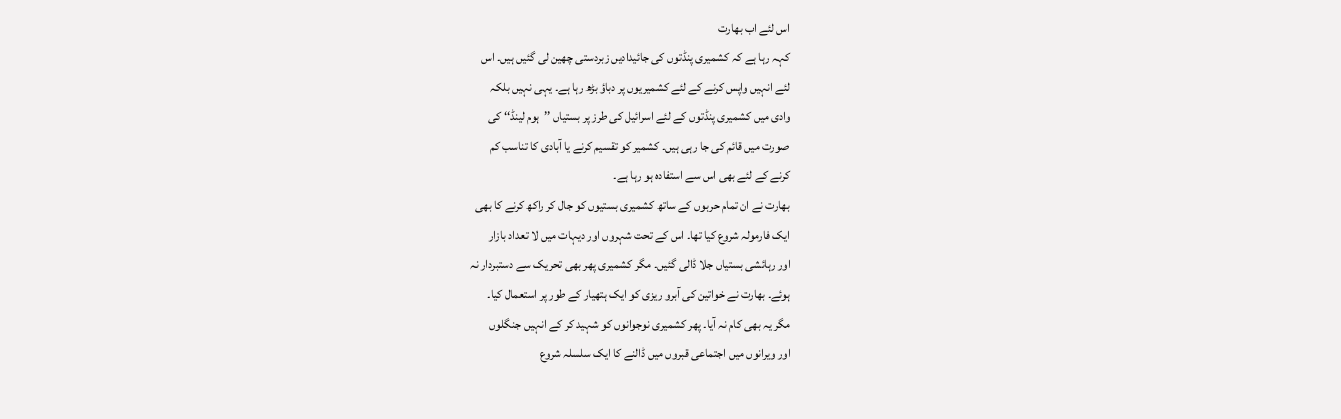اس لئے اب بھارت
کہہ رہا ہے کہ کشمیری پنڈتوں کی جائیدادیں زبردستی چھین لی گئیں ہیں۔ اس
لئے انہیں واپس کرنے کے لئے کشمیریوں پر دباؤ بڑھ رہا ہے۔ یہی نہیں بلکہ
وادی میں کشمیری پنڈتوں کے لئے اسرائیل کی طرز پر بستیاں ’’ہوم لینڈ‘‘ کی
صورت میں قائم کی جا رہی ہیں۔ کشمیر کو تقسیم کرنے یا آبادی کا تناسب کم
کرنے کے لئے بھی اس سے استفادہ ہو رہا ہے۔
بھارت نے ان تمام حربوں کے ساتھ کشمیری بستیوں کو جال کر راکھ کرنے کا بھی
ایک فارمولہ شروع کیا تھا۔ اس کے تحت شہروں اور دیہات میں لا تعداد بازار
اور رہائشی بستیاں جلا ڈالی گئیں۔ مگر کشمیری پھر بھی تحریک سے دستبردار نہ
ہوئے۔ بھارت نے خواتین کی آبرو ریزی کو ایک ہتھیار کے طور پر استعمال کیا۔
مگر یہ بھی کام نہ آیا۔ پھر کشمیری نوجوانوں کو شہید کر کے انہیں جنگلوں
اور ویرانوں میں اجتماعی قبروں میں ڈالنے کا ایک سلسلہ شروع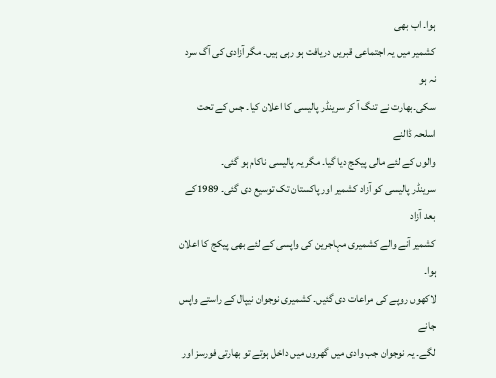ہوا۔ اب بھی
کشمیر میں یہ اجتماعی قبریں دریافت ہو رہی ہیں۔ مگر آزادی کی آگ سرد نہ ہو
سکی۔بھارت نے تنگ آ کر سرینڈر پالیسی کا اعلان کیا۔ جس کے تحت اسلحہ ڈالنے
والوں کے لئے مالی پیکج دیا گیا۔ مگر یہ پالیسی ناکام ہو گئی۔
سرینڈر پالیسی کو آزاد کشمیر اور پاکستان تک توسیع دی گئی۔ 1989کے بعد آزاد
کشمیر آنے والے کشمیری مہاجرین کی واپسی کے لئے بھی پیکج کا اعلان ہوا۔
لاکھوں روپے کی مراعات دی گئیں۔ کشمیری نوجوان نیپال کے راستے واپس جانے
لگے۔ یہ نوجوان جب وادی میں گھروں میں داخل ہوتے تو بھارتی فورسز اور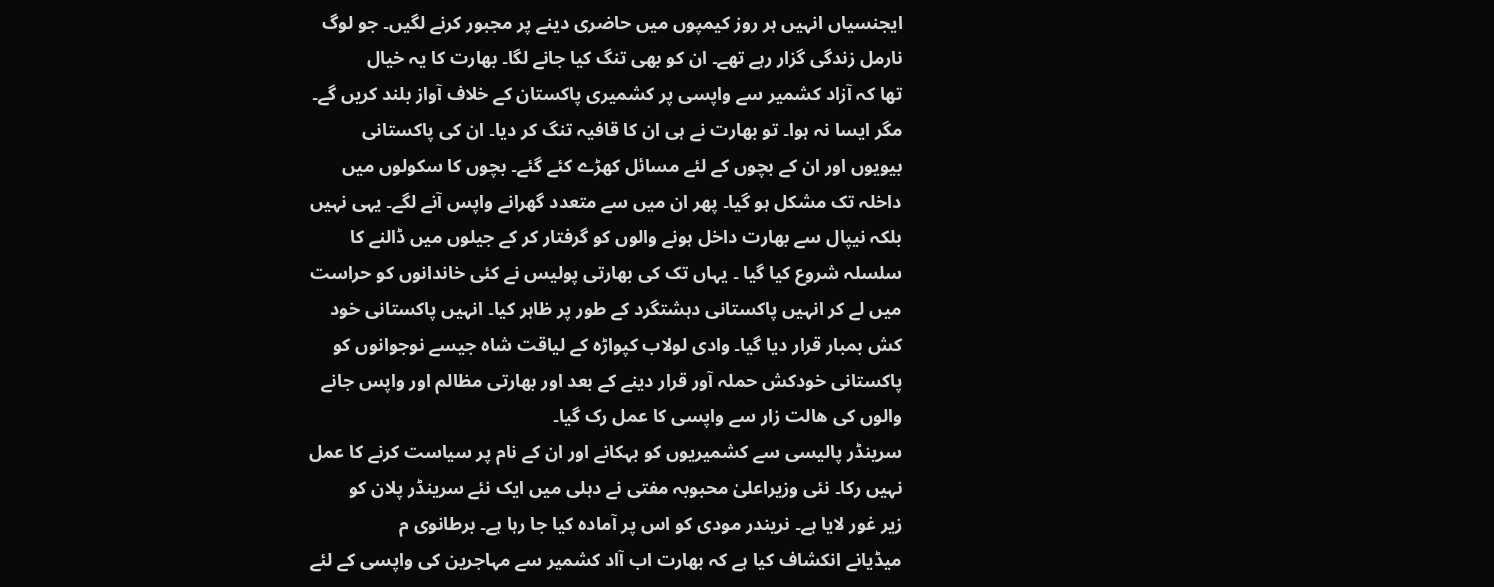ایجنسیاں انہیں ہر روز کیمپوں میں حاضری دینے پر مجبور کرنے لگیں۔ جو لوگ
نارمل زندگی گزار رہے تھے۔ ان کو بھی تنگ کیا جانے لگا۔ بھارت کا یہ خیال
تھا کہ آزاد کشمیر سے واپسی پر کشمیری پاکستان کے خلاف آواز بلند کریں گے۔
مگر ایسا نہ ہوا۔ تو بھارت نے ہی ان کا قافیہ تنگ کر دیا۔ ان کی پاکستانی
بیویوں اور ان کے بچوں کے لئے مسائل کھڑے کئے گئے۔ بچوں کا سکولوں میں
داخلہ تک مشکل ہو گیا۔ پھر ان میں سے متعدد گھرانے واپس آنے لگے۔ یہی نہیں
بلکہ نیپال سے بھارت داخل ہونے والوں کو گرفتار کر کے جیلوں میں ڈالنے کا
سلسلہ شروع کیا گیا ۔ یہاں تک کی بھارتی پولیس نے کئی خاندانوں کو حراست
میں لے کر انہیں پاکستانی دہشتگرد کے طور پر ظاہر کیا۔ انہیں پاکستانی خود
کش بمبار قرار دیا گیا۔ وادی لولاب کپواڑہ کے لیاقت شاہ جیسے نوجوانوں کو
پاکستانی خودکش حملہ آور قرار دینے کے بعد اور بھارتی مظالم اور واپس جانے
والوں کی ھالت زار سے واپسی کا عمل رک گیا۔
سرینڈر پالیسی سے کشمیریوں کو بہکانے اور ان کے نام پر سیاست کرنے کا عمل
نہیں رکا۔ نئی وزیراعلیٰ محبوبہ مفتی نے دہلی میں ایک نئے سرینڈر پلان کو
زیر غور لایا ہے۔ نریندر مودی کو اس پر آمادہ کیا جا رہا ہے۔ برطانوی م
میڈیانے انکشاف کیا ہے کہ بھارت اب آاد کشمیر سے مہاجرین کی واپسی کے لئے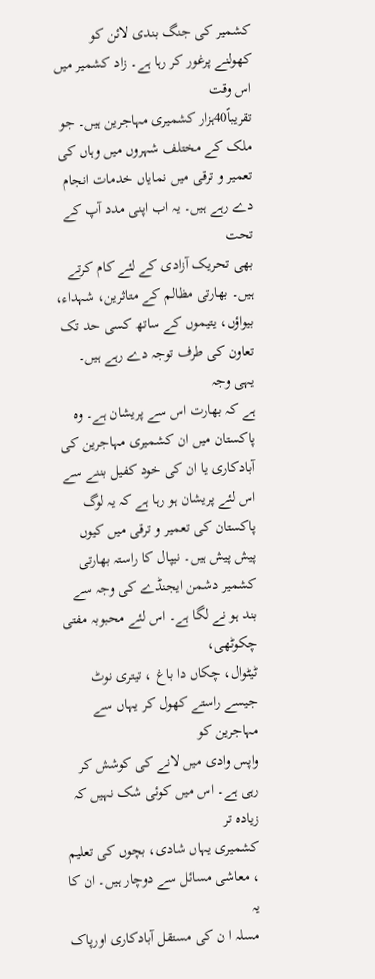کشمیر کی جنگ بندی لائن کو کھولنے پرغور کر رہا ہے۔ زاد کشمیر میں اس وقت
تقریباً40ہزار کشمیری مہاجرین ہیں۔ جو ملک کے مختلف شہروں میں وہاں کی
تعمیر و ترقی میں نمایاں خدمات انجام دے رہے ہیں۔ یہ اب اپنی مدد آپ کے تحت
بھی تحریک آزادی کے لئے کام کرتے ہیں۔ بھارتی مظالم کے متاثرین، شہداء،
بیواؤں، یتیموں کے ساتھ کسی حد تک تعاون کی طرف توجہ دے رہے ہیں۔ یہی وجہ
ہے کہ بھارت اس سے پریشان ہے۔ وہ پاکستان میں ان کشمیری مہاجرین کی
آبادکاری یا ان کی خود کفیل بننے سے اس لئے پریشان ہو رہا ہے کہ یہ لوگ
پاکستان کی تعمیر و ترقی میں کیوں پیش پیش ہیں۔ نیپال کا راستہ بھارتی
کشمیر دشمن ایجنڈے کی وجہ سے بند ہو نے لگا ہے۔ اس لئے محبوبہ مفتی چکوٹھی،
ٹیٹوال، چکاں دا باغ ، تیتری نوٹ جیسے راستے کھول کر یہاں سے مہاجرین کو
واپس وادی میں لانے کی کوشش کر رہی ہے۔ اس میں کوئی شک نہیں کہ زیادہ تر
کشمیری یہاں شادی، بچوں کی تعلیم ، معاشی مسائل سے دوچار ہیں۔ ان کا یہ
مسلہ ا ن کی مستقل آبادکاری اورپاک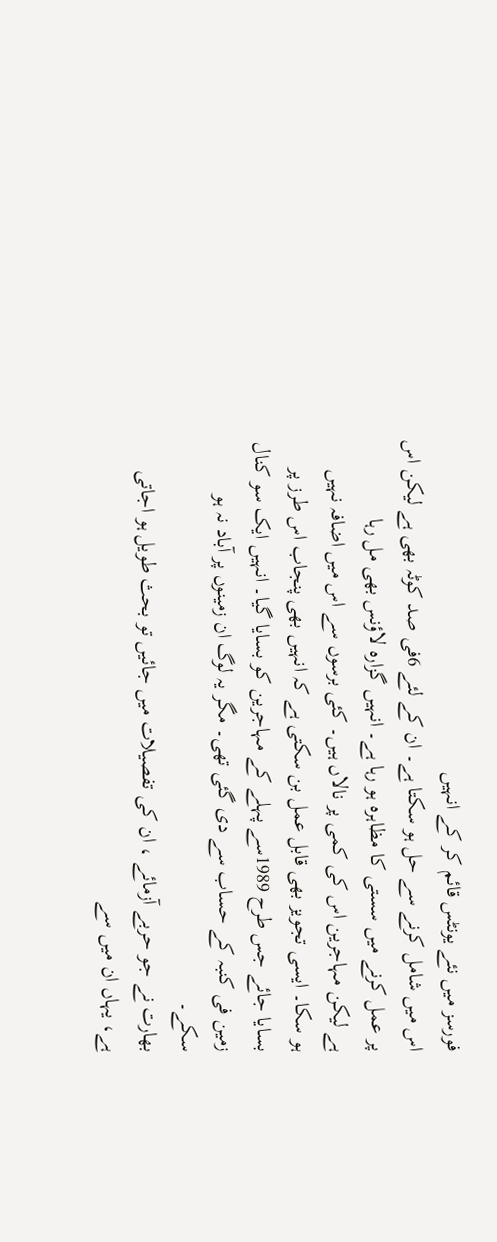فورسز میں نئے یونٹس قائم کر کے انہیں
اس میں شامل کرنے سے حل ہو سکتا ہے۔ ان کے لئے 6فی صد کوٹہ بھی ہے لیکن اس
پر عمل کرنے میں سستی کا مظاہرہ ہو رہا ہے۔ انہیں گزارہ لاؤنس بھی مل رہا
ہے لیکن مہاجرین اس کی کمی پر نالاں ہیں۔ کئی برسوں سے اس میں اضافہ نہیں
ہو سکا۔ ایسی تجویز بھی قابل عمل بن سکتی ہے کہ انہیں بھی پنجاب اس طرز پر
بسایا جائے جس طرح 1989سے پہلے کے مہاجرین کو بسایا گیا۔ انہیں ایک سو کنال
زمین فی کنبہ کے حساب سے دی گئی تھی۔ مگر یہ لوگ ان زمینوں پر آباد نہ ہو
سکے۔
بھارت نے جو حربے آزمائے ، ان کی تفصیلات میں جائیں تو بحث طویل ہو اجاتی
ہے، یہاں ان میں سے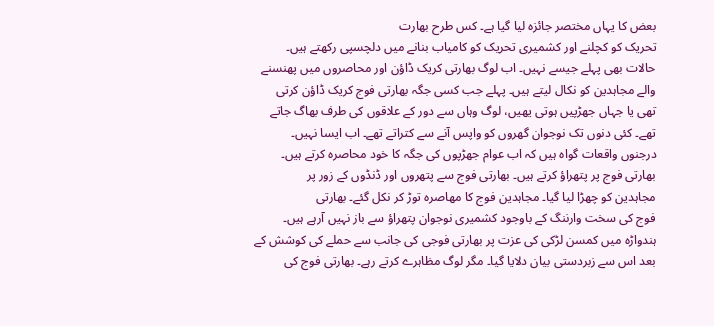بعض کا یہاں مختصر جائزہ لیا گیا ہے۔ کس طرح بھارت
تحریک کو کچلنے اور کشمیری تحریک کو کامیاب بنانے میں دلچسپی رکھتے ہیں۔
حالات بھی پہلے جیسے نہیں۔ اب لوگ بھارتی کریک ڈاؤن اور محاصروں میں پھنسنے
والے مجاہدین کو نکال لیتے ہیں۔ پہلے جب کسی جگہ بھارتی فوج کریک ڈاؤن کرتی
تھی یا جہاں جھڑپیں ہوتی یھیں، لوگ وہاں سے دور کے علاقوں کی طرف بھاگ جاتے
تھے۔ کئی دنوں تک نوجوان گھروں کو واپس آنے سے کتراتے تھے۔ اب ایسا نہیں۔
درجنوں واقعات گواہ ہیں کہ اب عوام جھڑپوں کی جگہ کا خود محاصرہ کرتے ہیں۔
بھارتی فوج پر پتھراؤ کرتے ہیں۔ بھارتی فوج سے پتھروں اور ڈنڈوں کے زور پر
مجاہدین کو چھڑا لیا گیا۔ مجاہدین فوج کا مھاصرہ توڑ کر نکل گئے۔ بھارتی
فوج کی سخت وارننگ کے باوجود کشمیری نوجوان پتھراؤ سے باز نہیں آرہے ہیں۔
ہندواڑہ میں کمسن لڑکی کی عزت پر بھارتی فوجی کی جانب سے حملے کی کوشش کے
بعد اس سے زبردستی بیان دلایا گیا۔ مگر لوگ مظاہرے کرتے رہے۔ بھارتی فوج کی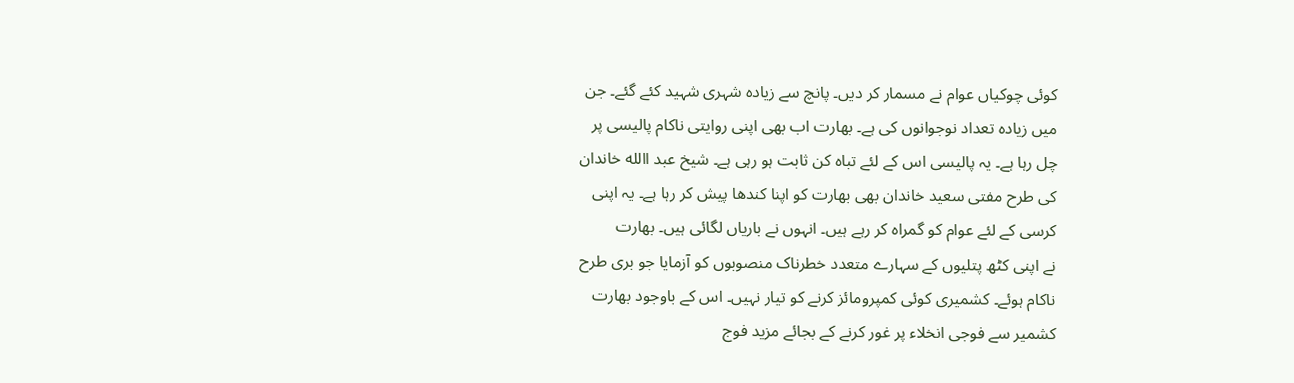کوئی چوکیاں عوام نے مسمار کر دیں۔ پانچ سے زیادہ شہری شہید کئے گئے۔ جن
میں زیادہ تعداد نوجوانوں کی ہے۔ بھارت اب بھی اپنی روایتی ناکام پالیسی پر
چل رہا ہے۔ یہ پالیسی اس کے لئے تباہ کن ثابت ہو رہی ہے۔ شیخ عبد االله خاندان
کی طرح مفتی سعید خاندان بھی بھارت کو اپنا کندھا پیش کر رہا ہے۔ یہ اپنی
کرسی کے لئے عوام کو گمراہ کر رہے ہیں۔ انہوں نے باریاں لگائی ہیں۔ بھارت
نے اپنی کٹھ پتلیوں کے سہارے متعدد خطرناک منصوبوں کو آزمایا جو بری طرح
ناکام ہوئے۔ کشمیری کوئی کمپرومائز کرنے کو تیار نہیں۔ اس کے باوجود بھارت
کشمیر سے فوجی انخلاء پر غور کرنے کے بجائے مزید فوج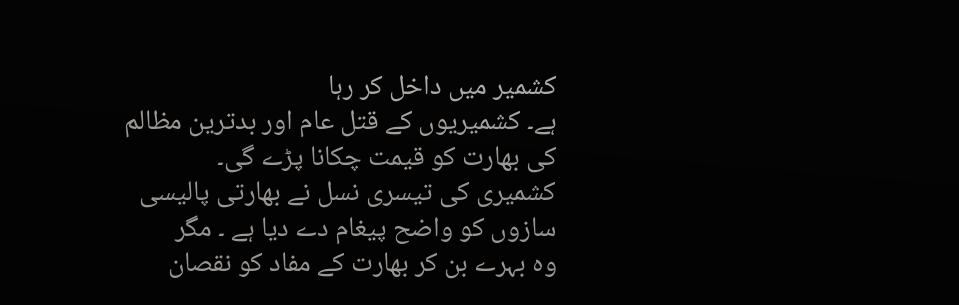کشمیر میں داخل کر رہا
ہے۔ کشمیریوں کے قتل عام اور بدترین مظالم کی بھارت کو قیمت چکانا پڑے گی۔
کشمیری کی تیسری نسل نے بھارتی پالیسی سازوں کو واضح پیغام دے دیا ہے ۔ مگر
وہ بہرے بن کر بھارت کے مفاد کو نقصان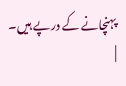پہنچانے کے درپے ہیں۔ |